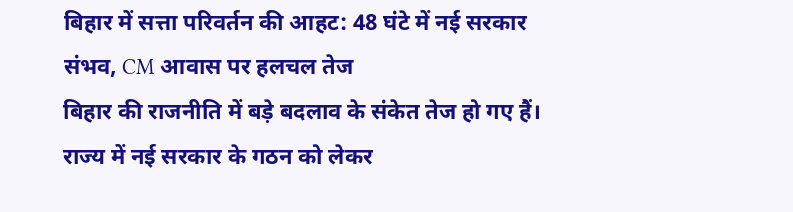बिहार में सत्ता परिवर्तन की आहट: 48 घंटे में नई सरकार संभव, CM आवास पर हलचल तेज
बिहार की राजनीति में बड़े बदलाव के संकेत तेज हो गए हैं। राज्य में नई सरकार के गठन को लेकर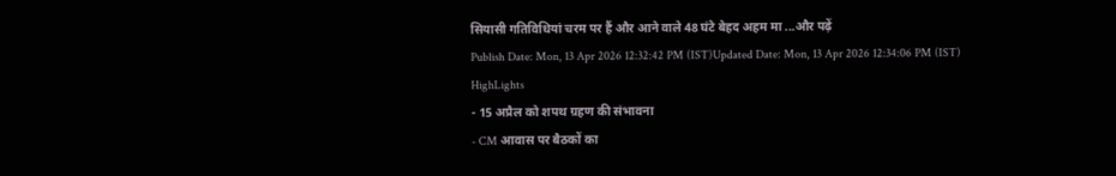सियासी गतिविधियां चरम पर हैं और आने वाले 48 घंटे बेहद अहम मा ...और पढ़ें
Publish Date: Mon, 13 Apr 2026 12:32:42 PM (IST)Updated Date: Mon, 13 Apr 2026 12:34:06 PM (IST)
HighLights
- 15 अप्रैल को शपथ ग्रहण की संभावना
- CM आवास पर बैठकों का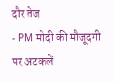दौर तेज
- PM मोदी की मौजूदगी पर अटकलें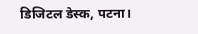डिजिटल डेस्क, पटना।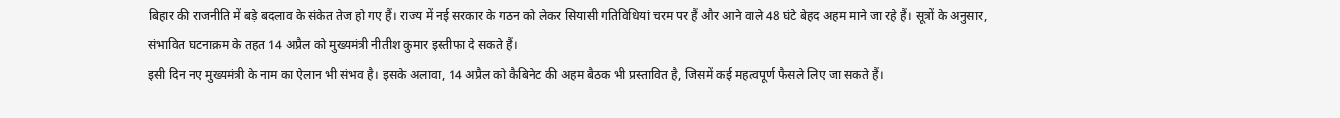बिहार की राजनीति में बड़े बदलाव के संकेत तेज हो गए हैं। राज्य में नई सरकार के गठन को लेकर सियासी गतिविधियां चरम पर हैं और आने वाले 48 घंटे बेहद अहम माने जा रहे हैं। सूत्रों के अनुसार, संभावित घटनाक्रम के तहत 14 अप्रैल को मुख्यमंत्री नीतीश कुमार इस्तीफा दे सकते हैं।
इसी दिन नए मुख्यमंत्री के नाम का ऐलान भी संभव है। इसके अलावा, 14 अप्रैल को कैबिनेट की अहम बैठक भी प्रस्तावित है, जिसमें कई महत्वपूर्ण फैसले लिए जा सकते हैं।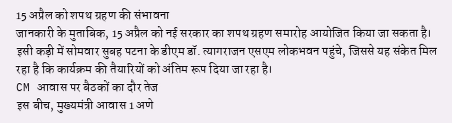15 अप्रैल को शपथ ग्रहण की संभावना
जानकारी के मुताबिक, 15 अप्रैल को नई सरकार का शपथ ग्रहण समारोह आयोजित किया जा सकता है। इसी कड़ी में सोमवार सुबह पटना के डीएम डॉ. त्यागराजन एसएम लोकभवन पहुंचे, जिससे यह संकेत मिल रहा है कि कार्यक्रम की तैयारियों को अंतिम रूप दिया जा रहा है।
CM आवास पर बैठकों का दौर तेज
इस बीच, मुख्यमंत्री आवास 1 अणे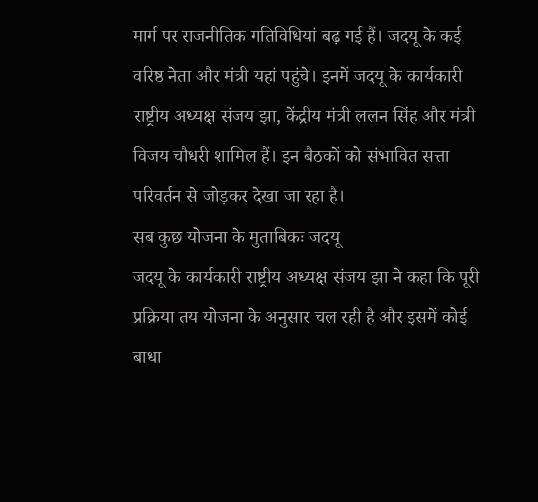मार्ग पर राजनीतिक गतिविधियां बढ़ गई हैं। जदयू के कई वरिष्ठ नेता और मंत्री यहां पहुंचे। इनमें जदयू के कार्यकारी राष्ट्रीय अध्यक्ष संजय झा, केंद्रीय मंत्री ललन सिंह और मंत्री विजय चौधरी शामिल हैं। इन बैठकों को संभावित सत्ता परिवर्तन से जोड़कर देखा जा रहा है।
सब कुछ योजना के मुताबिकः जदयू
जदयू के कार्यकारी राष्ट्रीय अध्यक्ष संजय झा ने कहा कि पूरी प्रक्रिया तय योजना के अनुसार चल रही है और इसमें कोई बाधा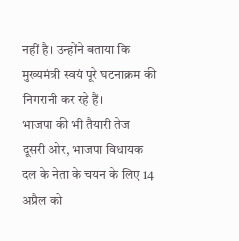नहीं है। उन्होंने बताया कि मुख्यमंत्री स्वयं पूरे घटनाक्रम की निगरानी कर रहे हैं।
भाजपा की भी तैयारी तेज
दूसरी ओर, भाजपा विधायक दल के नेता के चयन के लिए 14 अप्रैल को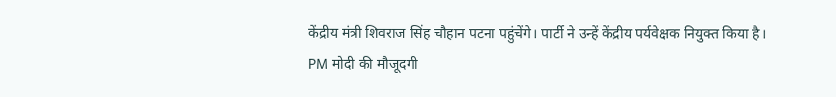केंद्रीय मंत्री शिवराज सिंह चौहान पटना पहुंचेंगे। पार्टी ने उन्हें केंद्रीय पर्यवेक्षक नियुक्त किया है।
PM मोदी की मौजूदगी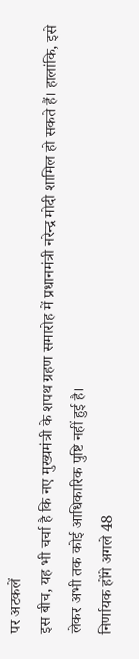पर अटकलें
इस बीच, यह भी चर्चा है कि नए मुख्यमंत्री के शपथ ग्रहण समारोह में प्रधानमंत्री नरेन्द्र मोदी शामिल हो सकते हैं। हालांकि, इसे लेकर अभी तक कोई आधिकारिक पुष्टि नहीं हुई है।
निर्णायक होंगे अगले 48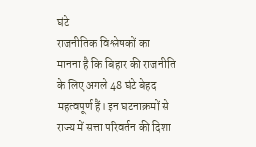घंटे
राजनीतिक विश्लेषकों का मानना है कि बिहार की राजनीति के लिए अगले 48 घंटे बेहद महत्वपूर्ण हैं। इन घटनाक्रमों से राज्य में सत्ता परिवर्तन की दिशा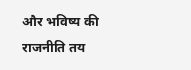और भविष्य की राजनीति तय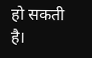हो सकती है।